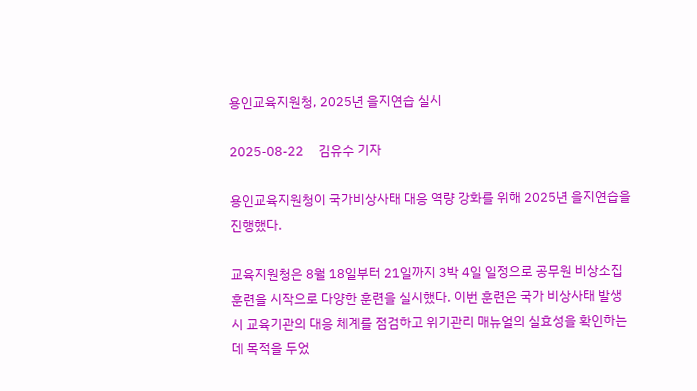용인교육지원청, 2025년 을지연습 실시

2025-08-22     김유수 기자

용인교육지원청이 국가비상사태 대응 역량 강화를 위해 2025년 을지연습을 진행했다.

교육지원청은 8월 18일부터 21일까지 3박 4일 일정으로 공무원 비상소집 훈련을 시작으로 다양한 훈련을 실시했다. 이번 훈련은 국가 비상사태 발생 시 교육기관의 대응 체계를 점검하고 위기관리 매뉴얼의 실효성을 확인하는 데 목적을 두었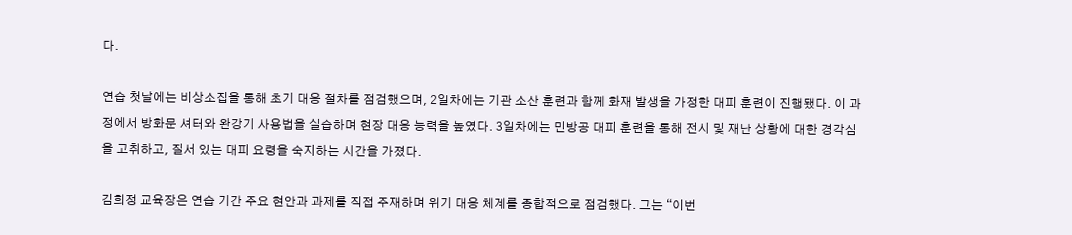다.

연습 첫날에는 비상소집을 통해 초기 대응 절차를 점검했으며, 2일차에는 기관 소산 훈련과 함께 화재 발생을 가정한 대피 훈련이 진행됐다. 이 과정에서 방화문 셔터와 완강기 사용법을 실습하며 현장 대응 능력을 높였다. 3일차에는 민방공 대피 훈련을 통해 전시 및 재난 상황에 대한 경각심을 고취하고, 질서 있는 대피 요령을 숙지하는 시간을 가졌다.

김희정 교육장은 연습 기간 주요 현안과 과제를 직접 주재하며 위기 대응 체계를 종합적으로 점검했다. 그는 “이번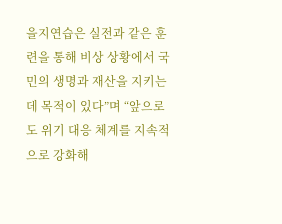을지연습은 실전과 같은 훈련을 통해 비상 상황에서 국민의 생명과 재산을 지키는 데 목적이 있다”며 “앞으로도 위기 대응 체계를 지속적으로 강화해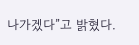나가겠다”고 밝혔다.